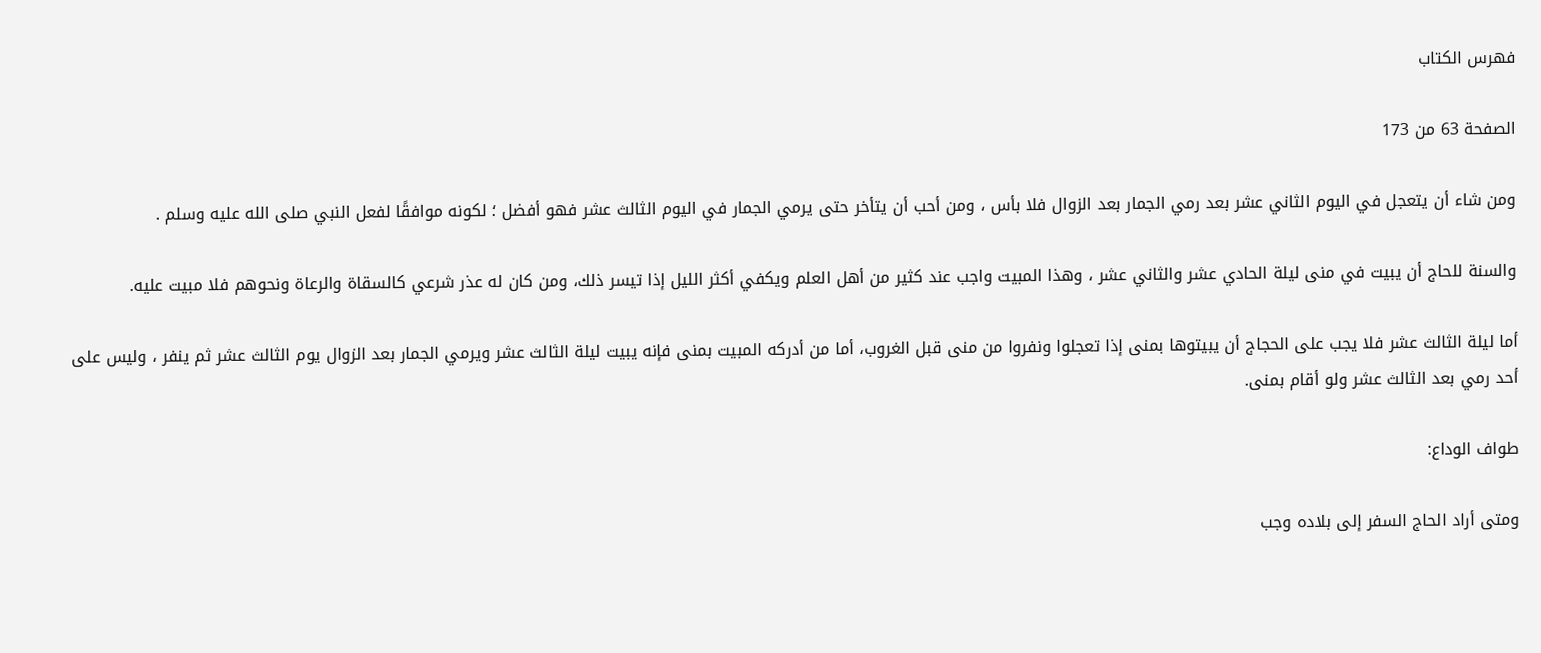فهرس الكتاب

الصفحة 63 من 173

ومن شاء أن يتعجل في اليوم الثاني عشر بعد رمي الجمار بعد الزوال فلا بأس ، ومن أحب أن يتأخر حتى يرمي الجمار في اليوم الثالث عشر فهو أفضل ؛ لكونه موافقًا لفعل النبي صلى الله عليه وسلم .

والسنة للحاج أن يبيت في منى ليلة الحادي عشر والثاني عشر ، وهذا المبيت واجب عند كثير من أهل العلم ويكفي أكثر الليل إذا تيسر ذلك، ومن كان له عذر شرعي كالسقاة والرعاة ونحوهم فلا مبيت عليه.

أما ليلة الثالث عشر فلا يجب على الحجاج أن يبيتوها بمنى إذا تعجلوا ونفروا من منى قبل الغروب، أما من أدركه المبيت بمنى فإنه يبيت ليلة الثالث عشر ويرمي الجمار بعد الزوال يوم الثالث عشر ثم ينفر ، وليس على أحد رمي بعد الثالث عشر ولو أقام بمنى.

طواف الوداع:

ومتى أراد الحاج السفر إلى بلاده وجب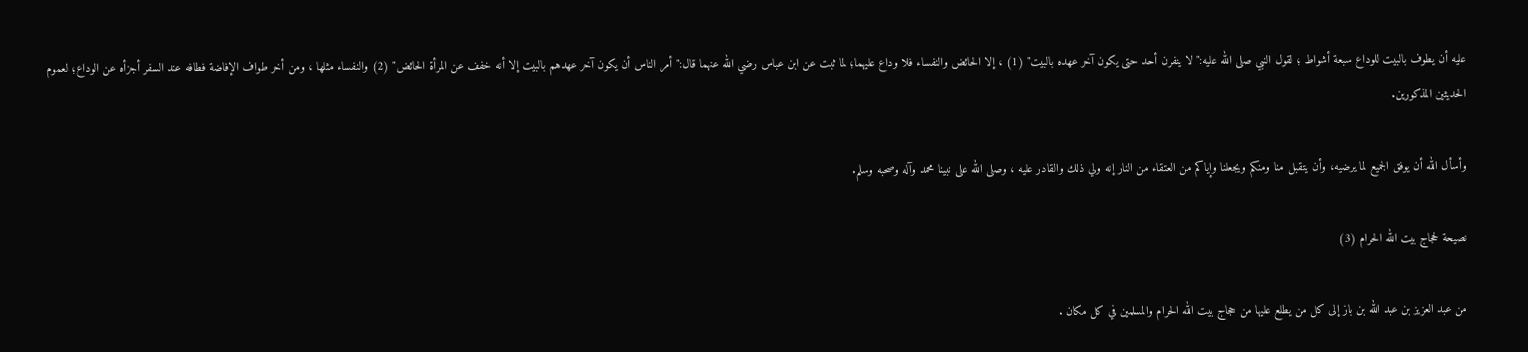عليه أن يطوف بالبيت للوداع سبعة أشواط ؛ لقول النبي صلى الله عليه:"لا ينفرن أحد حتى يكون آخر عهده بالبيت" (1) ، إلا الحائض والنفساء فلا وداع عليهما؛ لما ثبت عن ابن عباس رضي الله عنهما قال:"أمر الناس أن يكون آخر عهدهم بالبيت إلا أنه خفف عن المرأة الحائض" (2) والنفساء مثلها ، ومن أخر طواف الإفاضة فطافه عند السفر أجزأه عن الوداع؛ لعموم الحديثين المذكورين.

وأسأل الله أن يوفق الجميع لما يرضيه، وأن يتقبل منا ومنكم ويجعلنا وإياكم من العتقاء من النار إنه ولي ذلك والقادر عليه ، وصلى الله على نبينا محمد وآله وصحبه وسلم.

نصيحة لحجاج بيت الله الحرام (3)

من عبد العزيز بن عبد الله بن باز إلى كل من يطلع عليها من حجاج بيت الله الحرام والمسلمين في كل مكان .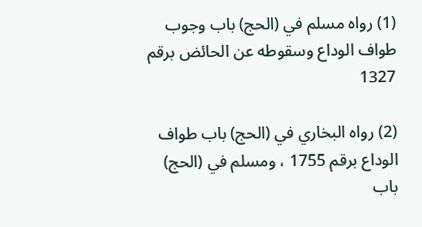(1) رواه مسلم في (الحج) باب وجوب طواف الوداع وسقوطه عن الحائض برقم 1327

(2) رواه البخاري في (الحج) باب طواف الوداع برقم 1755 ، ومسلم في (الحج) باب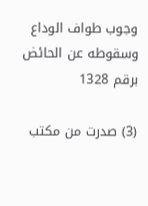وجوب طواف الوداع وسقوطه عن الحائض برقم 1328

(3) صدرت من مكتب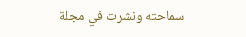سماحته ونشرت في مجلة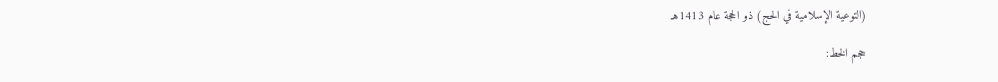(التوعية الإسلامية في الحج) ذو الحجة عام 1413هـ

حجم الخط: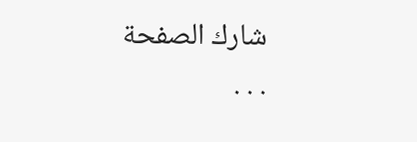شارك الصفحة
. . .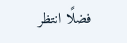فضلًا انتظر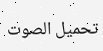تحميل الصوت